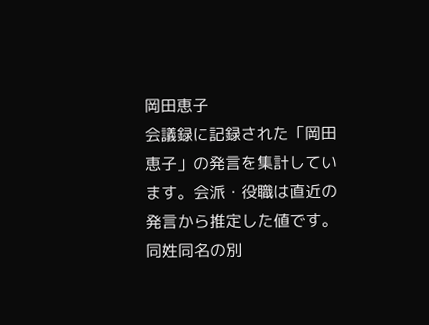岡田恵子
会議録に記録された「岡田恵子」の発言を集計しています。会派・役職は直近の発言から推定した値です。同姓同名の別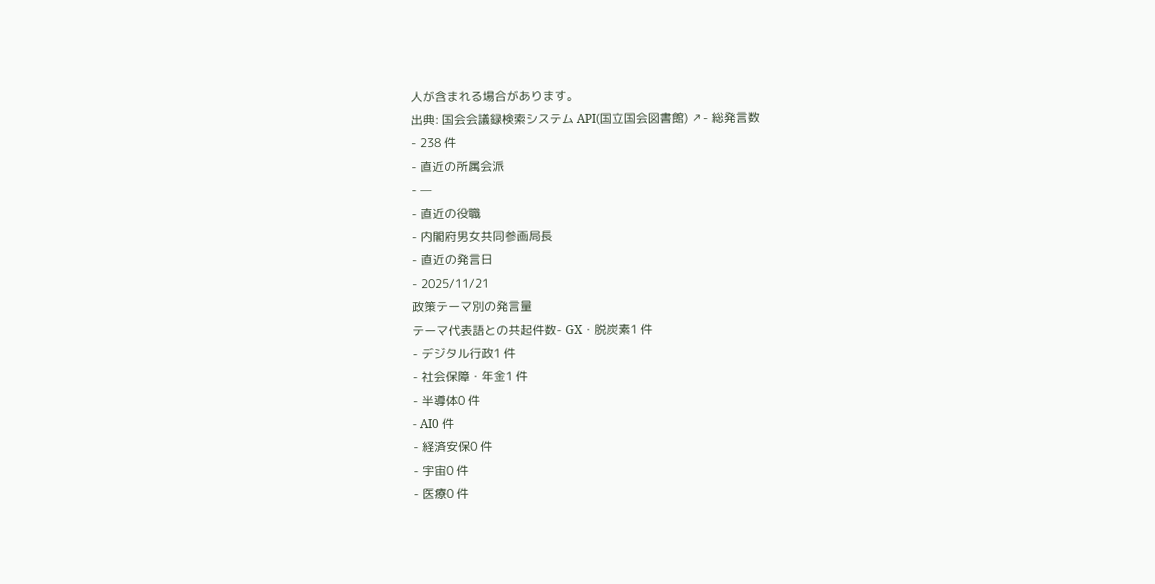人が含まれる場合があります。
出典: 国会会議録検索システム API(国立国会図書館) ↗- 総発言数
- 238 件
- 直近の所属会派
- —
- 直近の役職
- 内閣府男女共同参画局長
- 直近の発言日
- 2025/11/21
政策テーマ別の発言量
テーマ代表語との共起件数- GX・脱炭素1 件
- デジタル行政1 件
- 社会保障・年金1 件
- 半導体0 件
- AI0 件
- 経済安保0 件
- 宇宙0 件
- 医療0 件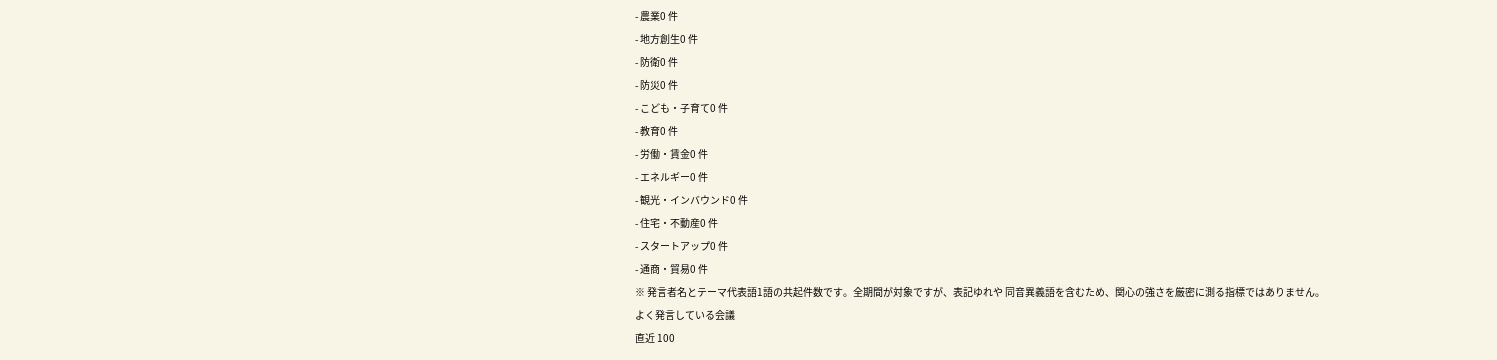- 農業0 件
- 地方創生0 件
- 防衛0 件
- 防災0 件
- こども・子育て0 件
- 教育0 件
- 労働・賃金0 件
- エネルギー0 件
- 観光・インバウンド0 件
- 住宅・不動産0 件
- スタートアップ0 件
- 通商・貿易0 件
※ 発言者名とテーマ代表語1語の共起件数です。全期間が対象ですが、表記ゆれや 同音異義語を含むため、関心の強さを厳密に測る指標ではありません。
よく発言している会議
直近 100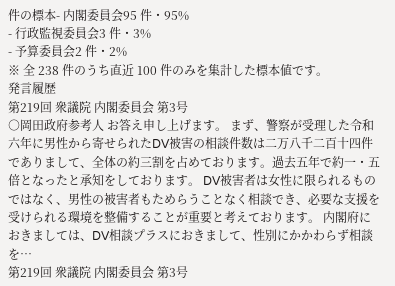件の標本- 内閣委員会95 件・95%
- 行政監視委員会3 件・3%
- 予算委員会2 件・2%
※ 全 238 件のうち直近 100 件のみを集計した標本値です。
発言履歴
第219回 衆議院 内閣委員会 第3号
○岡田政府参考人 お答え申し上げます。 まず、警察が受理した令和六年に男性から寄せられたDV被害の相談件数は二万八千二百十四件でありまして、全体の約三割を占めております。過去五年で約一・五倍となったと承知をしております。 DV被害者は女性に限られるものではなく、男性の被害者もためらうことなく相談でき、必要な支援を受けられる環境を整備することが重要と考えております。 内閣府におきましては、DV相談プラスにおきまして、性別にかかわらず相談を…
第219回 衆議院 内閣委員会 第3号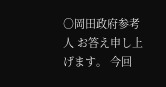○岡田政府参考人 お答え申し上げます。 今回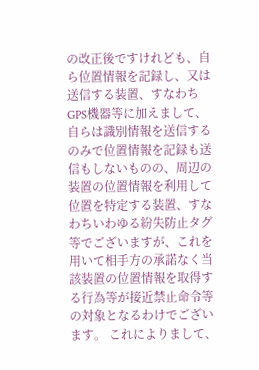の改正後ですけれども、自ら位置情報を記録し、又は送信する装置、すなわちGPS機器等に加えまして、自らは識別情報を送信するのみで位置情報を記録も送信もしないものの、周辺の装置の位置情報を利用して位置を特定する装置、すなわちいわゆる紛失防止タグ等でございますが、これを用いて相手方の承諾なく当該装置の位置情報を取得する行為等が接近禁止命令等の対象となるわけでございます。 これによりまして、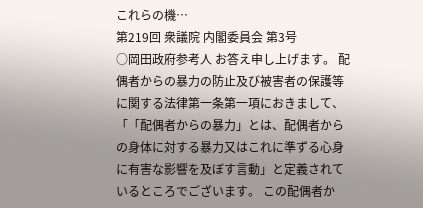これらの機…
第219回 衆議院 内閣委員会 第3号
○岡田政府参考人 お答え申し上げます。 配偶者からの暴力の防止及び被害者の保護等に関する法律第一条第一項におきまして、「「配偶者からの暴力」とは、配偶者からの身体に対する暴力又はこれに準ずる心身に有害な影響を及ぼす言動」と定義されているところでございます。 この配偶者か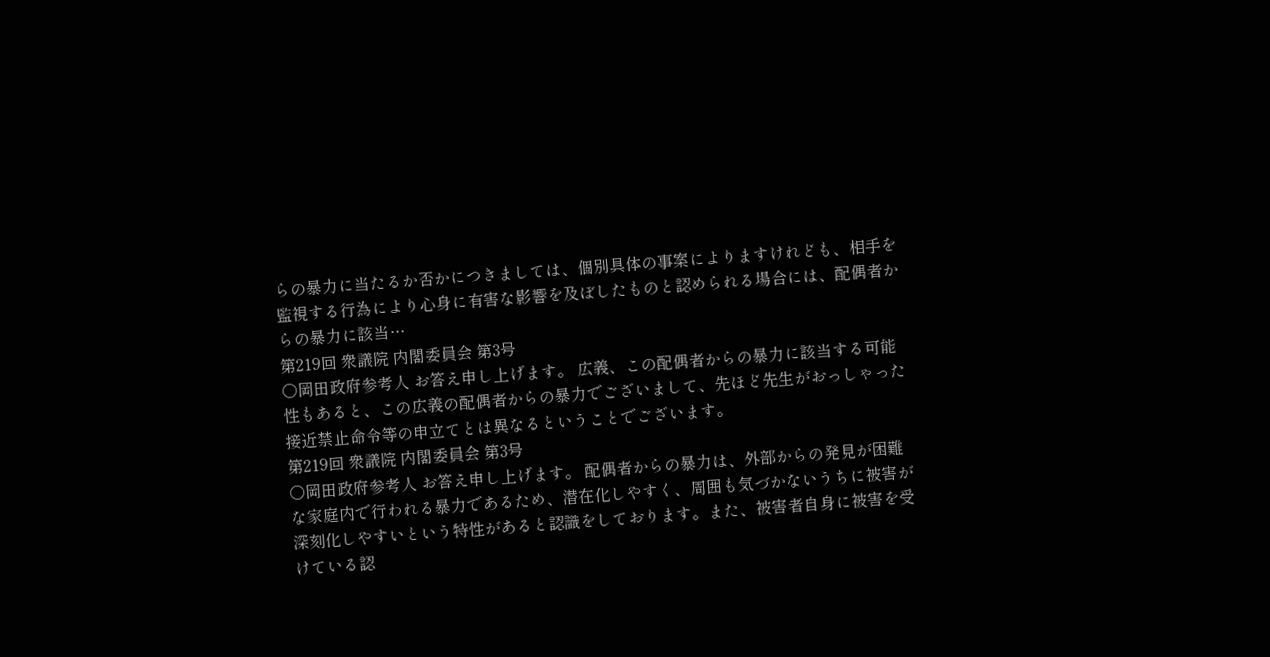らの暴力に当たるか否かにつきましては、個別具体の事案によりますけれども、相手を監視する行為により心身に有害な影響を及ぼしたものと認められる場合には、配偶者からの暴力に該当…
第219回 衆議院 内閣委員会 第3号
○岡田政府参考人 お答え申し上げます。 広義、この配偶者からの暴力に該当する可能性もあると、この広義の配偶者からの暴力でございまして、先ほど先生がおっしゃった接近禁止命令等の申立てとは異なるということでございます。
第219回 衆議院 内閣委員会 第3号
○岡田政府参考人 お答え申し上げます。 配偶者からの暴力は、外部からの発見が困難な家庭内で行われる暴力であるため、潜在化しやすく、周囲も気づかないうちに被害が深刻化しやすいという特性があると認識をしております。また、被害者自身に被害を受けている認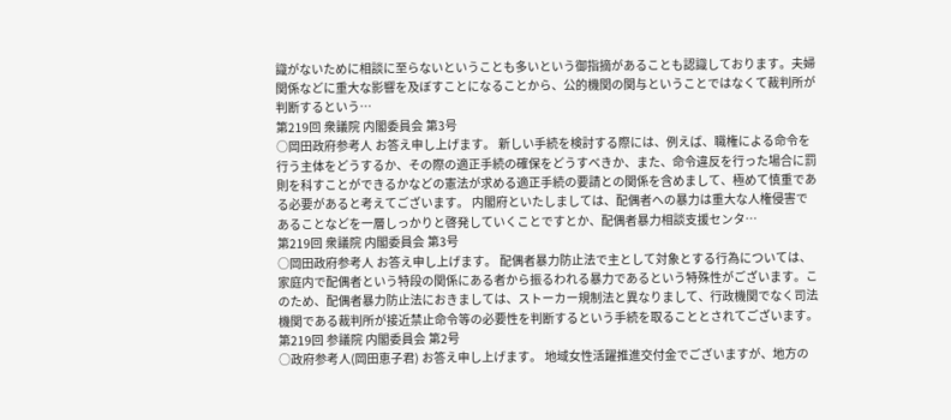識がないために相談に至らないということも多いという御指摘があることも認識しております。夫婦関係などに重大な影響を及ぼすことになることから、公的機関の関与ということではなくて裁判所が判断するという…
第219回 衆議院 内閣委員会 第3号
○岡田政府参考人 お答え申し上げます。 新しい手続を検討する際には、例えば、職権による命令を行う主体をどうするか、その際の適正手続の確保をどうすべきか、また、命令違反を行った場合に罰則を科すことができるかなどの憲法が求める適正手続の要請との関係を含めまして、極めて慎重である必要があると考えてございます。 内閣府といたしましては、配偶者への暴力は重大な人権侵害であることなどを一層しっかりと啓発していくことですとか、配偶者暴力相談支援センタ…
第219回 衆議院 内閣委員会 第3号
○岡田政府参考人 お答え申し上げます。 配偶者暴力防止法で主として対象とする行為については、家庭内で配偶者という特段の関係にある者から振るわれる暴力であるという特殊性がございます。このため、配偶者暴力防止法におきましては、ストーカー規制法と異なりまして、行政機関でなく司法機関である裁判所が接近禁止命令等の必要性を判断するという手続を取ることとされてございます。
第219回 参議院 内閣委員会 第2号
○政府参考人(岡田恵子君) お答え申し上げます。 地域女性活躍推進交付金でございますが、地方の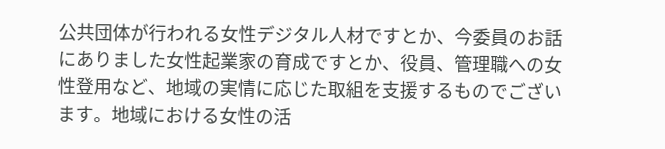公共団体が行われる女性デジタル人材ですとか、今委員のお話にありました女性起業家の育成ですとか、役員、管理職への女性登用など、地域の実情に応じた取組を支援するものでございます。地域における女性の活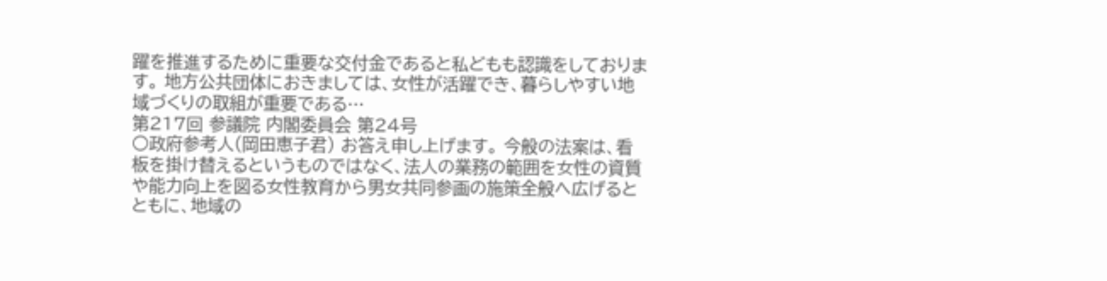躍を推進するために重要な交付金であると私どもも認識をしております。 地方公共団体におきましては、女性が活躍でき、暮らしやすい地域づくりの取組が重要である…
第217回 参議院 内閣委員会 第24号
○政府参考人(岡田恵子君) お答え申し上げます。 今般の法案は、看板を掛け替えるというものではなく、法人の業務の範囲を女性の資質や能力向上を図る女性教育から男女共同参画の施策全般へ広げるとともに、地域の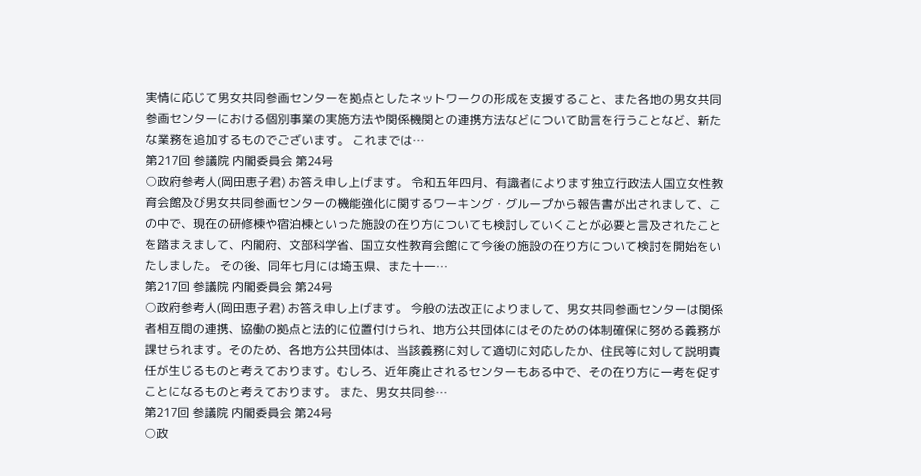実情に応じて男女共同参画センターを拠点としたネットワークの形成を支援すること、また各地の男女共同参画センターにおける個別事業の実施方法や関係機関との連携方法などについて助言を行うことなど、新たな業務を追加するものでございます。 これまでは…
第217回 参議院 内閣委員会 第24号
○政府参考人(岡田恵子君) お答え申し上げます。 令和五年四月、有識者によります独立行政法人国立女性教育会館及び男女共同参画センターの機能強化に関するワーキング・グループから報告書が出されまして、この中で、現在の研修棟や宿泊棟といった施設の在り方についても検討していくことが必要と言及されたことを踏まえまして、内閣府、文部科学省、国立女性教育会館にて今後の施設の在り方について検討を開始をいたしました。 その後、同年七月には埼玉県、また十一…
第217回 参議院 内閣委員会 第24号
○政府参考人(岡田恵子君) お答え申し上げます。 今般の法改正によりまして、男女共同参画センターは関係者相互間の連携、協働の拠点と法的に位置付けられ、地方公共団体にはそのための体制確保に努める義務が課せられます。そのため、各地方公共団体は、当該義務に対して適切に対応したか、住民等に対して説明責任が生じるものと考えております。むしろ、近年廃止されるセンターもある中で、その在り方に一考を促すことになるものと考えております。 また、男女共同参…
第217回 参議院 内閣委員会 第24号
○政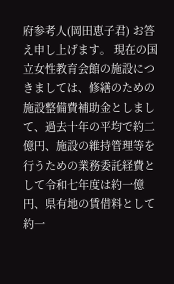府参考人(岡田恵子君) お答え申し上げます。 現在の国立女性教育会館の施設につきましては、修繕のための施設整備費補助金としまして、過去十年の平均で約二億円、施設の維持管理等を行うための業務委託経費として令和七年度は約一億円、県有地の賃借料として約一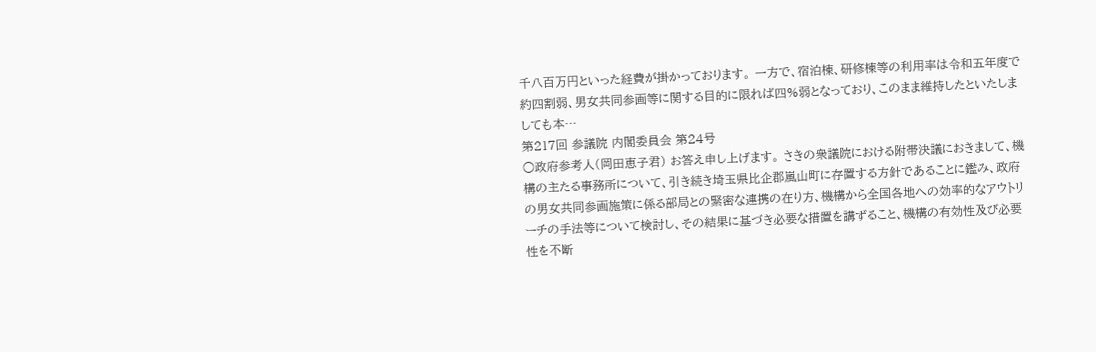千八百万円といった経費が掛かっております。 一方で、宿泊棟、研修棟等の利用率は令和五年度で約四割弱、男女共同参画等に関する目的に限れば四%弱となっており、このまま維持したといたしましても本…
第217回 参議院 内閣委員会 第24号
○政府参考人(岡田恵子君) お答え申し上げます。 さきの衆議院における附帯決議におきまして、機構の主たる事務所について、引き続き埼玉県比企郡嵐山町に存置する方針であることに鑑み、政府の男女共同参画施策に係る部局との緊密な連携の在り方、機構から全国各地への効率的なアウトリーチの手法等について検討し、その結果に基づき必要な措置を講ずること、機構の有効性及び必要性を不断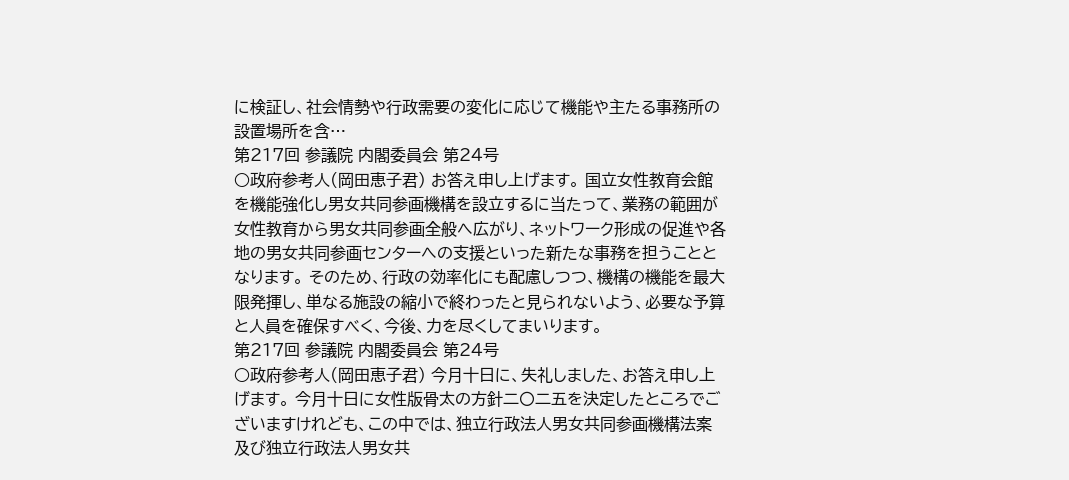に検証し、社会情勢や行政需要の変化に応じて機能や主たる事務所の設置場所を含…
第217回 参議院 内閣委員会 第24号
○政府参考人(岡田恵子君) お答え申し上げます。 国立女性教育会館を機能強化し男女共同参画機構を設立するに当たって、業務の範囲が女性教育から男女共同参画全般へ広がり、ネットワーク形成の促進や各地の男女共同参画センターへの支援といった新たな事務を担うこととなります。 そのため、行政の効率化にも配慮しつつ、機構の機能を最大限発揮し、単なる施設の縮小で終わったと見られないよう、必要な予算と人員を確保すべく、今後、力を尽くしてまいります。
第217回 参議院 内閣委員会 第24号
○政府参考人(岡田恵子君) 今月十日に、失礼しました、お答え申し上げます。 今月十日に女性版骨太の方針二〇二五を決定したところでございますけれども、この中では、独立行政法人男女共同参画機構法案及び独立行政法人男女共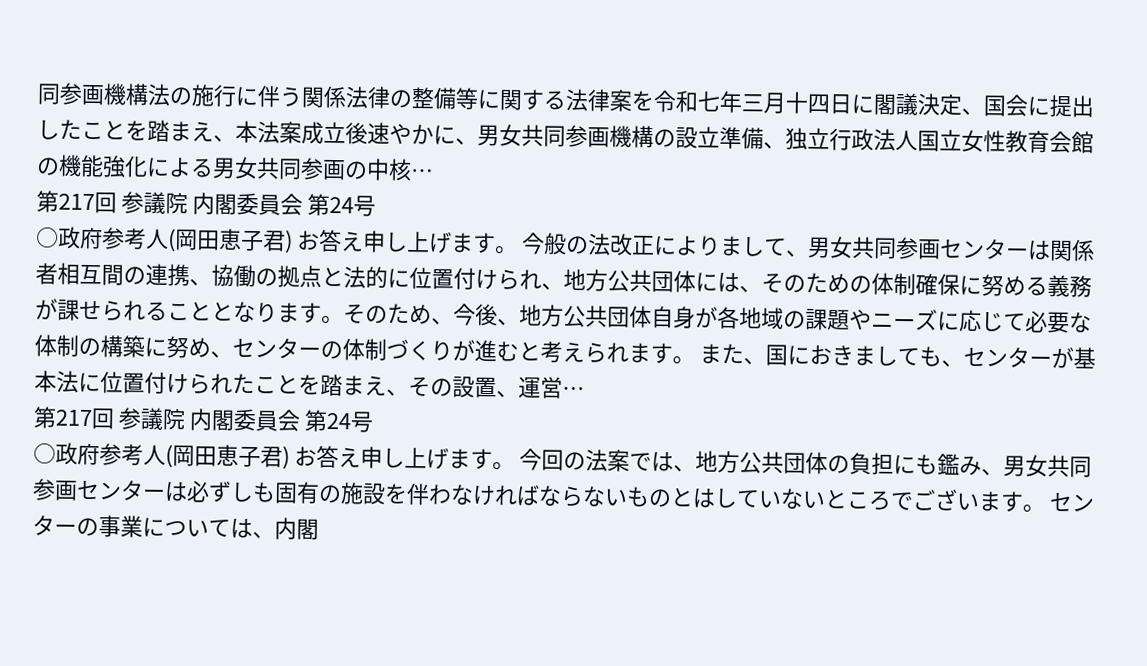同参画機構法の施行に伴う関係法律の整備等に関する法律案を令和七年三月十四日に閣議決定、国会に提出したことを踏まえ、本法案成立後速やかに、男女共同参画機構の設立準備、独立行政法人国立女性教育会館の機能強化による男女共同参画の中核…
第217回 参議院 内閣委員会 第24号
○政府参考人(岡田恵子君) お答え申し上げます。 今般の法改正によりまして、男女共同参画センターは関係者相互間の連携、協働の拠点と法的に位置付けられ、地方公共団体には、そのための体制確保に努める義務が課せられることとなります。そのため、今後、地方公共団体自身が各地域の課題やニーズに応じて必要な体制の構築に努め、センターの体制づくりが進むと考えられます。 また、国におきましても、センターが基本法に位置付けられたことを踏まえ、その設置、運営…
第217回 参議院 内閣委員会 第24号
○政府参考人(岡田恵子君) お答え申し上げます。 今回の法案では、地方公共団体の負担にも鑑み、男女共同参画センターは必ずしも固有の施設を伴わなければならないものとはしていないところでございます。 センターの事業については、内閣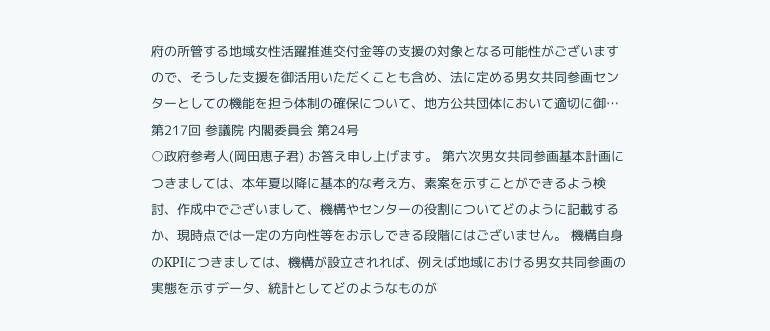府の所管する地域女性活躍推進交付金等の支援の対象となる可能性がございますので、そうした支援を御活用いただくことも含め、法に定める男女共同参画センターとしての機能を担う体制の確保について、地方公共団体において適切に御…
第217回 参議院 内閣委員会 第24号
○政府参考人(岡田恵子君) お答え申し上げます。 第六次男女共同参画基本計画につきましては、本年夏以降に基本的な考え方、素案を示すことができるよう検討、作成中でございまして、機構やセンターの役割についてどのように記載するか、現時点では一定の方向性等をお示しできる段階にはございません。 機構自身のKPIにつきましては、機構が設立されれば、例えば地域における男女共同参画の実態を示すデータ、統計としてどのようなものが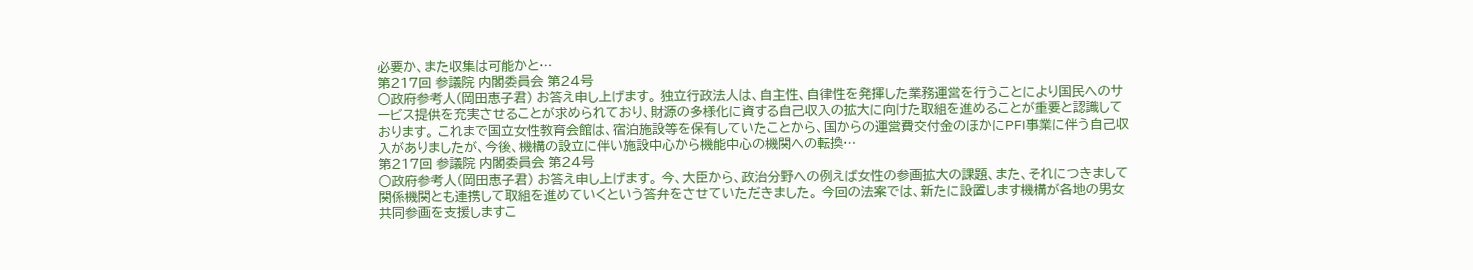必要か、また収集は可能かと…
第217回 参議院 内閣委員会 第24号
○政府参考人(岡田恵子君) お答え申し上げます。 独立行政法人は、自主性、自律性を発揮した業務運営を行うことにより国民へのサービス提供を充実させることが求められており、財源の多様化に資する自己収入の拡大に向けた取組を進めることが重要と認識しております。 これまで国立女性教育会館は、宿泊施設等を保有していたことから、国からの運営費交付金のほかにPFI事業に伴う自己収入がありましたが、今後、機構の設立に伴い施設中心から機能中心の機関への転換…
第217回 参議院 内閣委員会 第24号
○政府参考人(岡田恵子君) お答え申し上げます。 今、大臣から、政治分野への例えば女性の参画拡大の課題、また、それにつきまして関係機関とも連携して取組を進めていくという答弁をさせていただきました。 今回の法案では、新たに設置します機構が各地の男女共同参画を支援しますこ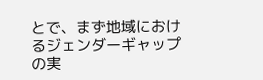とで、まず地域におけるジェンダーギャップの実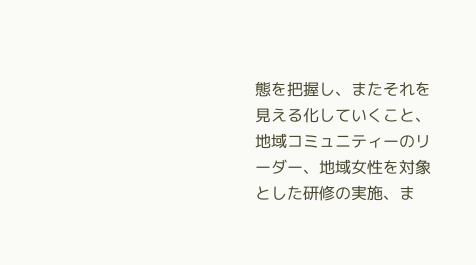態を把握し、またそれを見える化していくこと、地域コミュニティーのリーダー、地域女性を対象とした研修の実施、ま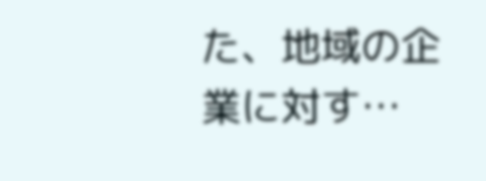た、地域の企業に対す…